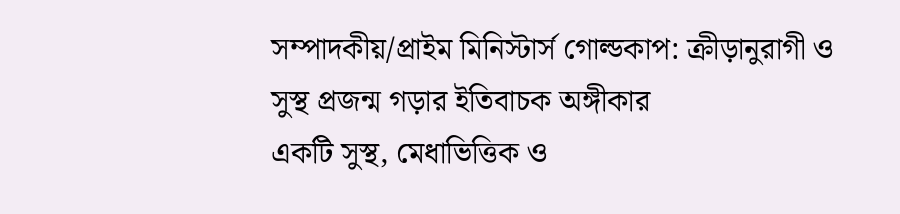সম্পাদকীয়/প্রাইম মিনিস্টার্স গোল্ডকাপ: ক্রীড়ানুরাগী ও সুস্থ প্রজন্ম গড়ার ইতিবাচক অঙ্গীকার
একটি সুস্থ, মেধাভিত্তিক ও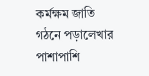কর্মক্ষম জাতি গঠনে পড়ালেখার পাশাপাশি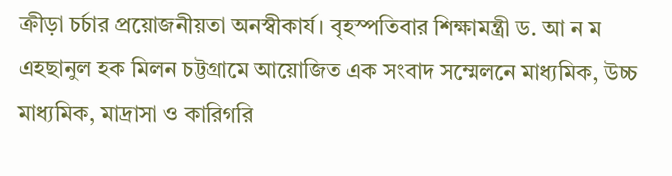ক্রীড়া চর্চার প্রয়োজনীয়তা অনস্বীকার্য। বৃহস্পতিবার শিক্ষামন্ত্রী ড. আ ন ম এহছানুল হক মিলন চট্টগ্রামে আয়োজিত এক সংবাদ সম্মেলনে মাধ্যমিক, উচ্চ মাধ্যমিক, মাদ্রাসা ও কারিগরি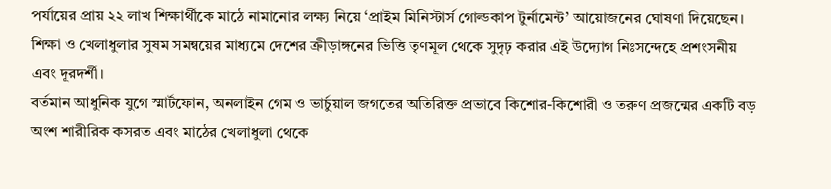পর্যায়ের প্রায় ২২ লাখ শিক্ষার্থীকে মাঠে নামানোর লক্ষ্য নিয়ে ‘প্রাইম মিনিস্টার্স গোল্ডকাপ টুর্নামেন্ট’ আয়োজনের ঘোষণা দিয়েছেন। শিক্ষা ও খেলাধুলার সুষম সমন্বয়ের মাধ্যমে দেশের ক্রীড়াঙ্গনের ভিত্তি তৃণমূল থেকে সুদৃঢ় করার এই উদ্যোগ নিঃসন্দেহে প্রশংসনীয় এবং দূরদর্শী।
বর্তমান আধুনিক যুগে স্মার্টফোন, অনলাইন গেম ও ভার্চুয়াল জগতের অতিরিক্ত প্রভাবে কিশোর-কিশোরী ও তরুণ প্রজন্মের একটি বড় অংশ শারীরিক কসরত এবং মাঠের খেলাধুলা থেকে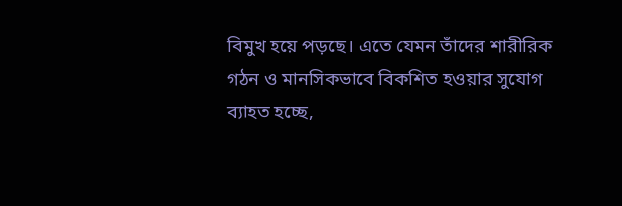বিমুখ হয়ে পড়ছে। এতে যেমন তাঁদের শারীরিক গঠন ও মানসিকভাবে বিকশিত হওয়ার সুযোগ ব্যাহত হচ্ছে,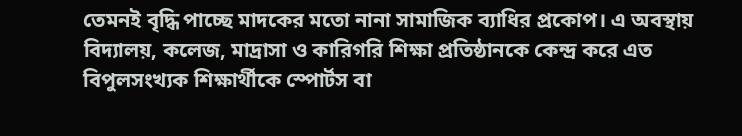তেমনই বৃদ্ধি পাচ্ছে মাদকের মতো নানা সামাজিক ব্যাধির প্রকোপ। এ অবস্থায় বিদ্যালয়, কলেজ, মাদ্রাসা ও কারিগরি শিক্ষা প্রতিষ্ঠানকে কেন্দ্র করে এত বিপুলসংখ্যক শিক্ষার্থীকে স্পোর্টস বা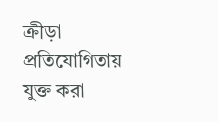ক্রীড়া প্রতিযোগিতায় যুক্ত করা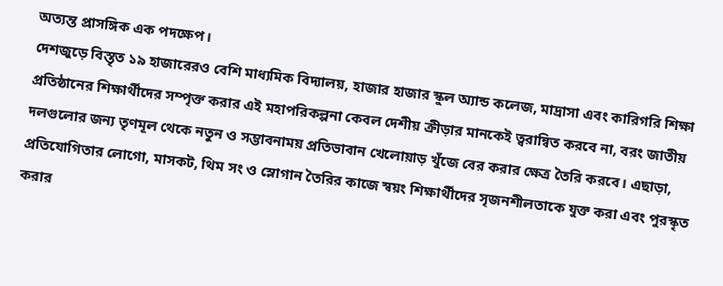অত্যন্ত প্রাসঙ্গিক এক পদক্ষেপ।
দেশজুড়ে বিস্তৃত ১৯ হাজারেরও বেশি মাধ্যমিক বিদ্যালয়, হাজার হাজার স্কুল অ্যান্ড কলেজ, মাদ্রাসা এবং কারিগরি শিক্ষা প্রতিষ্ঠানের শিক্ষার্থীদের সম্পৃক্ত করার এই মহাপরিকল্পনা কেবল দেশীয় ক্রীড়ার মানকেই ত্বরান্বিত করবে না, বরং জাতীয় দলগুলোর জন্য তৃণমূল থেকে নতুন ও সম্ভাবনাময় প্রতিভাবান খেলোয়াড় খুঁজে বের করার ক্ষেত্র তৈরি করবে। এছাড়া, প্রতিযোগিতার লোগো, মাসকট, থিম সং ও স্লোগান তৈরির কাজে স্বয়ং শিক্ষার্থীদের সৃজনশীলতাকে যুক্ত করা এবং পুরস্কৃত করার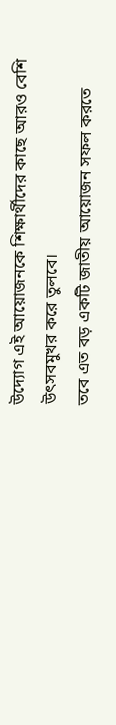উদ্যোগ এই আয়োজনকে শিক্ষার্থীদের কাছে আরও বেশি উৎসবমুখর করে তুলবে।
তবে এত বড় একটি জাতীয় আয়োজন সফল করতে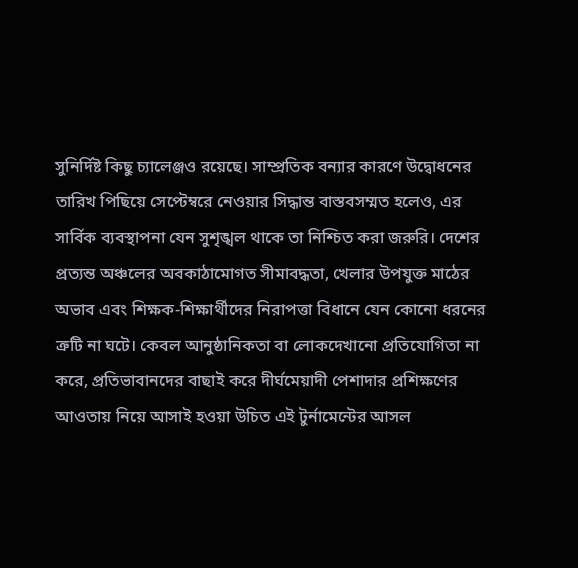সুনির্দিষ্ট কিছু চ্যালেঞ্জও রয়েছে। সাম্প্রতিক বন্যার কারণে উদ্বোধনের তারিখ পিছিয়ে সেপ্টেম্বরে নেওয়ার সিদ্ধান্ত বাস্তবসম্মত হলেও, এর সার্বিক ব্যবস্থাপনা যেন সুশৃঙ্খল থাকে তা নিশ্চিত করা জরুরি। দেশের প্রত্যন্ত অঞ্চলের অবকাঠামোগত সীমাবদ্ধতা, খেলার উপযুক্ত মাঠের অভাব এবং শিক্ষক-শিক্ষার্থীদের নিরাপত্তা বিধানে যেন কোনো ধরনের ত্রুটি না ঘটে। কেবল আনুষ্ঠানিকতা বা লোকদেখানো প্রতিযোগিতা না করে, প্রতিভাবানদের বাছাই করে দীর্ঘমেয়াদী পেশাদার প্রশিক্ষণের আওতায় নিয়ে আসাই হওয়া উচিত এই টুর্নামেন্টের আসল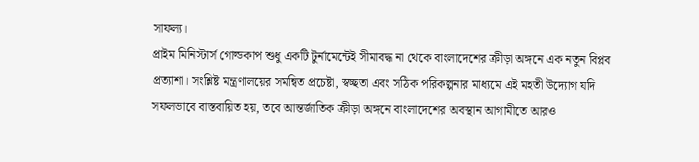সাফল্য।
প্রাইম মিনিস্টার্স গোল্ডকাপ শুধু একটি টুর্নামেন্টেই সীমাবদ্ধ না থেকে বাংলাদেশের ক্রীড়া অঙ্গনে এক নতুন বিপ্লব প্রত্যাশা। সংশ্লিষ্ট মন্ত্রণালয়ের সমন্বিত প্রচেষ্টা, স্বচ্ছতা এবং সঠিক পরিকল্পনার মাধ্যমে এই মহতী উদ্যোগ যদি সফলভাবে বাস্তবায়িত হয়, তবে আন্তর্জাতিক ক্রীড়া অঙ্গনে বাংলাদেশের অবস্থান আগামীতে আরও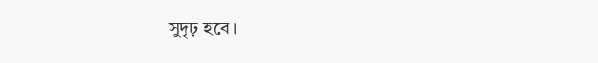সুদৃঢ় হবে।